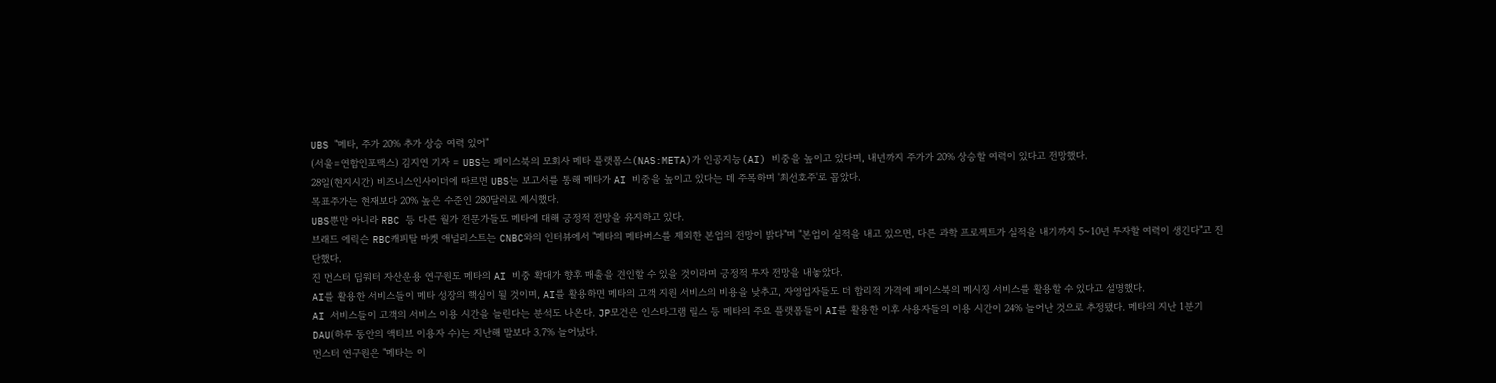UBS "메타, 주가 20% 추가 상승 여력 있어"
(서울=연합인포맥스) 김지연 기자 = UBS는 페이스북의 모회사 메타 플랫폼스(NAS:META)가 인공지능(AI) 비중을 높이고 있다며, 내년까지 주가가 20% 상승할 여력이 있다고 전망했다.
28일(현지시간) 비즈니스인사이더에 따르면 UBS는 보고서를 통해 메타가 AI 비중을 높이고 있다는 데 주목하며 '최선호주'로 꼽았다.
목표주가는 현재보다 20% 높은 수준인 280달러로 제시했다.
UBS뿐만 아니라 RBC 등 다른 월가 전문가들도 메타에 대해 긍정적 전망을 유지하고 있다.
브래드 에릭슨 RBC캐피탈 마켓 애널리스트는 CNBC와의 인터뷰에서 "메타의 메타버스를 제외한 본업의 전망이 밝다"며 "본업이 실적을 내고 있으면, 다른 과학 프로젝트가 실적을 내기까지 5~10년 투자할 여력이 생긴다"고 진단했다.
진 먼스터 딥워터 자산운용 연구원도 메타의 AI 비중 확대가 향후 매출을 견인할 수 있을 것이라며 긍정적 투자 전망을 내놓았다.
AI를 활용한 서비스들이 메타 성장의 핵심이 될 것이며, AI를 활용하면 메타의 고객 지원 서비스의 비용을 낮추고, 자영업자들도 더 합리적 가격에 페이스북의 메시징 서비스를 활용할 수 있다고 설명했다.
AI 서비스들이 고객의 서비스 이용 시간을 늘린다는 분석도 나온다. JP모건은 인스타그램 릴스 등 메타의 주요 플랫폼들이 AI를 활용한 이후 사용자들의 이용 시간이 24% 늘어난 것으로 추정됐다. 메타의 지난 1분기 DAU(하루 동안의 액티브 이용자 수)는 지난해 말보다 3.7% 늘어났다.
먼스터 연구원은 "메타는 이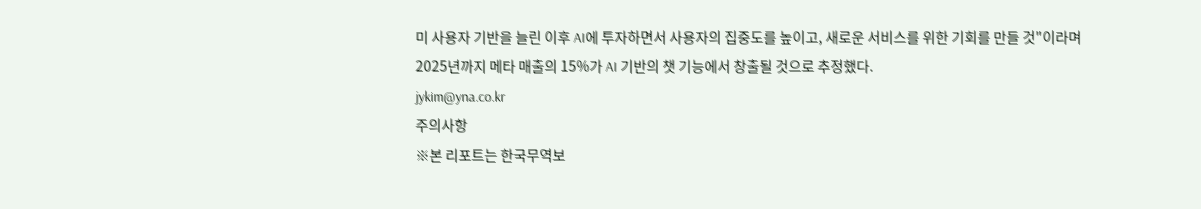미 사용자 기반을 늘린 이후 AI에 투자하면서 사용자의 집중도를 높이고, 새로운 서비스를 위한 기회를 만들 것"이라며 2025년까지 메타 매출의 15%가 AI 기반의 챗 기능에서 창출될 것으로 추정했다.
jykim@yna.co.kr
주의사항
※본 리포트는 한국무역보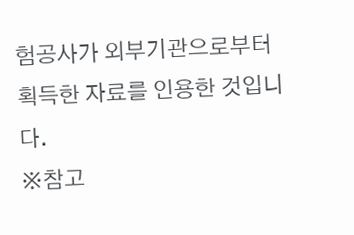험공사가 외부기관으로부터 획득한 자료를 인용한 것입니다.
※참고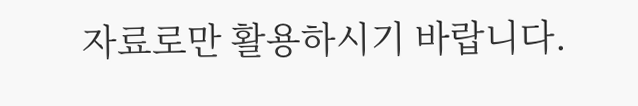자료로만 활용하시기 바랍니다.